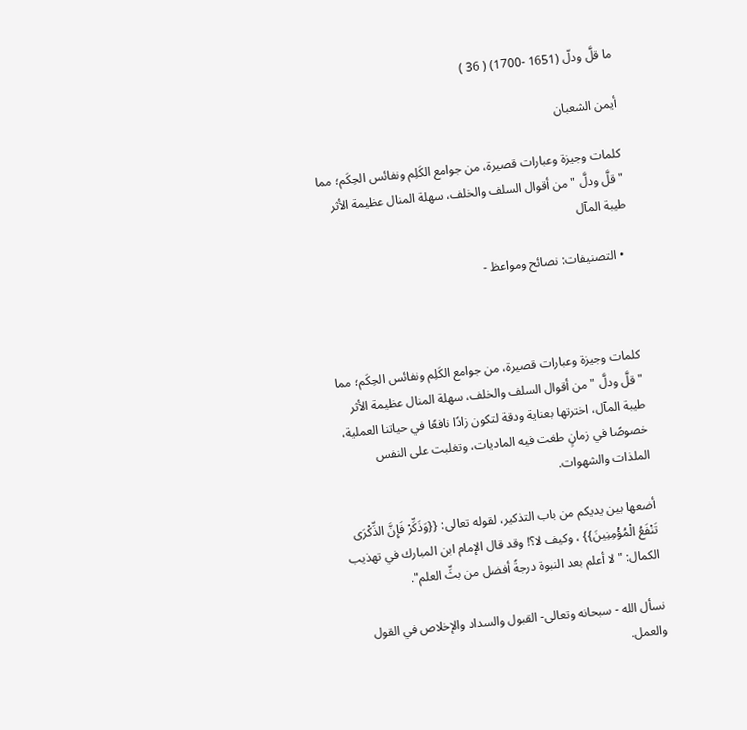ما قلَّ ودلّ (1651 -1700) ( 36 )

أيمن الشعبان

كلمات وجيزة وعبارات قصيرة، من جوامع الكَلِم ونفائس الحِكَم؛ مما " قلَّ ودلَّ " من أقوال السلف والخلف، سهلة المنال عظيمة الأثر طيبة المآل

  • التصنيفات: نصائح ومواعظ -



كلمات وجيزة وعبارات قصيرة، من جوامع الكَلِم ونفائس الحِكَم؛ مما " قلَّ ودلَّ " من أقوال السلف والخلف، سهلة المنال عظيمة الأثر طيبة المآل، اخترتها بعناية ودقة لتكون زادًا نافعًا في حياتنا العملية، خصوصًا في زمانٍ طغت فيه الماديات، وتغلبت على النفس الملذات والشهوات.

أضعها بين يديكم من باب التذكير، لقوله تعالى: {{وَذَكِّرْ فَإِنَّ الذِّكْرَى تَنْفَعُ الْمُؤْمِنِينَ}} ، وكيف لا؟! وقد قال الإمام ابن المبارك في تهذيب الكمال: "لا أعلم بعد النبوة درجةً أفضل من بثِّ العلم".

نسأل الله - سبحانه وتعالى- القبول والسداد والإخلاص في القول والعمل.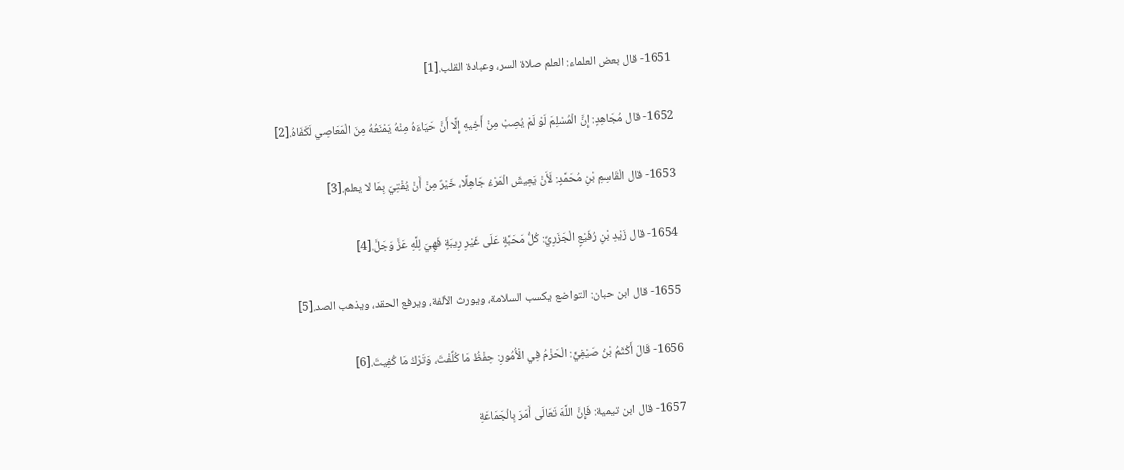1651- قال بعض العلماء: العلم صلاة السر، وعبادة القلب.[1]

1652- قال مُجَاهِدٍ: إِنَّ الْمُسْلِمَ لَوْ لَمْ يُصِبْ مِنْ أَخِيهِ إِلَّا أَنَّ حَيَاءَهُ مِنْهُ يَمْنَعُهُ مِنَ الْمَعَاصِي لَكَفَاهُ.[2]

1653- قال الْقَاسِمِ بْنِ مُحَمَّدٍ: لَأَنْ يَعِيشَ الْمَرْءُ جَاهِلًا، خَيْرٌ مِنْ أَنْ يُفْتِيَ بِمَا لا يعلم.[3]

1654- قال زَيْدِ بْنِ رُفَيْعٍ الْجَزَرِيِّ: كُلُّ مَحَبَّةٍ عَلَى غَيْرِ رِيبَةٍ فَهِيَ لِلَّهِ عَزَّ وَجَلَّ.[4]

1655- قال ابن حبان: التواضع يكسب السلامة، ويورث الألفة، ويرفع الحقد، ويذهب الصد.[5]

1656- قَالَ أَكْثَمُ بْنُ صَيْفِيٍّ: الْحَزْمُ فِي الْأُمُورِ: حِفْظُ مَا كُلِّفْتَ، وَتَرْكُ مَا كُفِيتَ.[6]

1657- قال ابن تيمية: فَإِنَّ اللَّهَ تَعَالَى أَمَرَ بِالْجَمَاعَةِ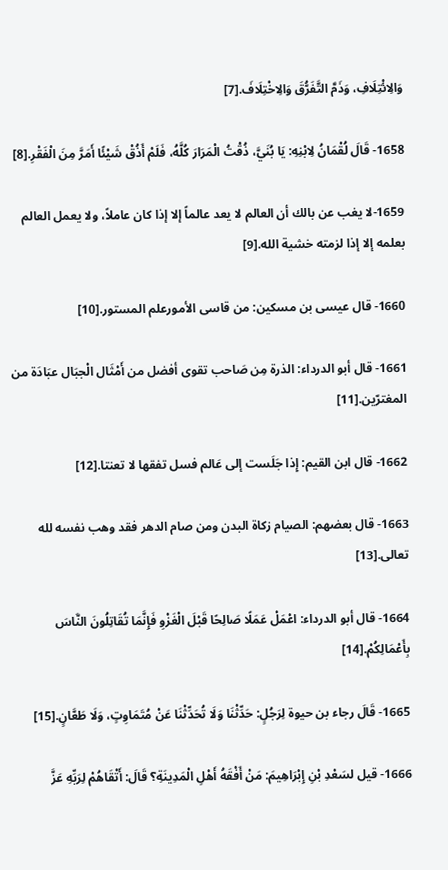وَالِائْتِلَافِ، وَذَمَّ التَّفَرُّقَ وَالِاخْتِلَافَ.[7]

1658- قَالَ لُقْمَانُ لِابْنِهِ: يَا بُنَيَّ، ذُقْتُ الْمَرَارَ كُلَّهُ، فَلَمْ أَذُقْ شَيْئًا أَمَرَّ مِنَ الْفَقْرِ.[8]

1659-لا يغب عن بالك أن العالم لا يعد عالماً إلا إذا كان عاملاً، ولا يعمل العالم بعلمه إلا إذا لزمته خشية الله.[9]

1660- قال عيسى بن مسكين: من قاسى الأمورعلم المستور.[10]

1661- قال أبو الدرداء: الذرة مِن صَاحب تقوى أفضل من أَمْثَال الْجبَال عبَادَة من المغترّين.[11]

1662- قال ابن القيم: إِذا جَلَست إلى عَالم فسل تفقها لا تعنتا.[12]

1663- قال بعضهم: الصيام زكاة البدن ومن صام الدهر فقد وهب نفسه لله تعالى.[13]

1664- قال أبو الدرداء: اعْمَلْ عَمَلًا صَالِحًا قَبْلَ الْغَزْوِ فَإِنَّمَا تُقَاتِلُونَ النَّاسَ بِأَعْمَالِكُمْ.[14]

1665- قَالَ رجاء بن حيوة لِرَجُلٍ: حَدِّثْنَا وَلَا تُحَدِّثْنَا عَنْ مُتَمَاوِتٍ، وَلَا طَعَّانٍ.[15]

1666- قيل لسَعْدِ بْنِ إِبْرَاهِيمَ: مَنْ أَفْقَهُ أَهْلِ الْمَدِينَةِ؟ قَالَ: أَتْقَاهُمْ لِرَبِّهِ عَزَّ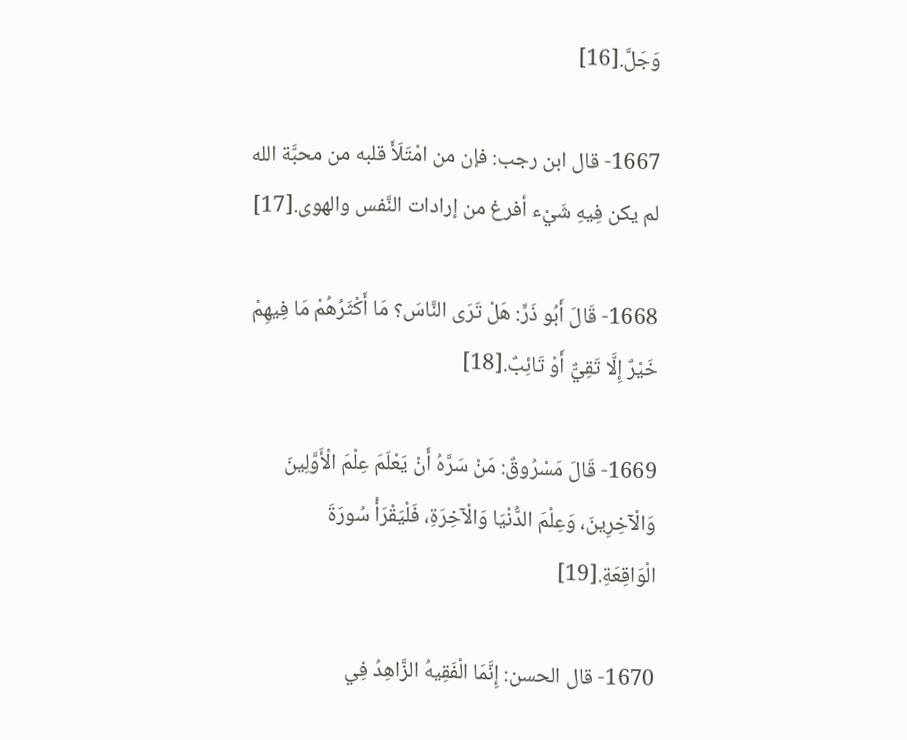وَجَلَّ.[16]

1667- قال ابن رجب: فإن من امْتَلَأَ قلبه من محبَّة الله لم يكن فِيهِ شَيْء أفرغ من إرادات النَّفس والهوى.[17]

1668- قَالَ أَبُو ذَرٍّ: هَلْ تَرَى النَّاسَ؟ مَا أَكْثَرُهُمْ مَا فِيهِمْ خَيْرٌ إِلَّا تَقِيٌّ أَوْ تَائِبٌ.[18]

1669- قَالَ مَسْرُوقٌ: مَنْ سَرَّهُ أَنْ يَعْلَمَ عِلْمَ الْأَوَّلِينَ وَالْآخِرِينَ، وَعِلْمَ الدُّنْيَا وَالْآخِرَةِ، فَلْيَقْرَأْ سُورَةَ الْوَاقِعَةِ.[19]

1670- قال الحسن: إِنَّمَا الْفَقِيهُ الزَّاهِدُ فِي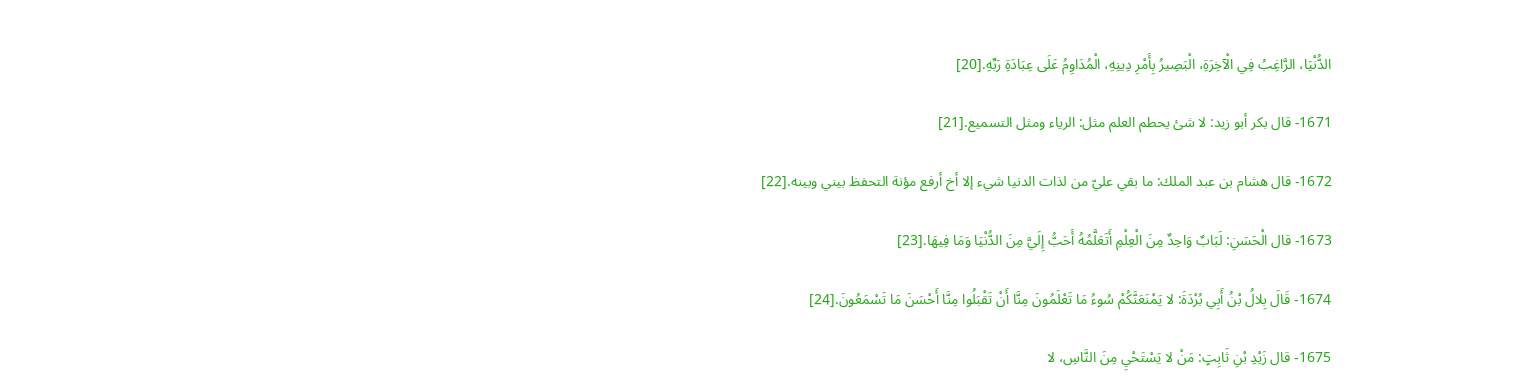الدُّنْيَا، الرَّاغِبُ فِي الْآخِرَةِ، الْبَصِيرُ بِأَمْرِ دِينِهِ، الْمُدَاوِمُ عَلَى عِبَادَةِ رَبِّهِ.[20]

1671- قال بكر أبو زيد: لا شئ يحطم العلم مثل: الرياء ومثل التسميع.[21]

1672- قال هشام بن عبد الملك: ما بقي عليّ من لذات الدنيا شيء إلا أخ أرفع مؤنة التحفظ بيني وبينه.[22]

1673- قال الْحَسَنِ: لَبَابٌ وَاحِدٌ مِنَ الْعِلْمِ أَتَعَلَّمُهُ أَحَبُّ إِلَيَّ مِنَ الدُّنْيَا وَمَا فِيهَا.[23]

1674- قَالَ بِلالُ بْنُ أَبِي بُرْدَةَ: لا يَمْنَعَنَّكُمْ سُوءُ مَا تَعْلَمُونَ مِنَّا أَنْ تَقْبَلُوا مِنَّا أَحْسَنَ مَا تَسْمَعُونَ.[24]

1675- قال زَيْدِ بْنِ ثَابِتٍ: مَنْ لا يَسْتَحْيِ مِنَ النَّاسِ، لا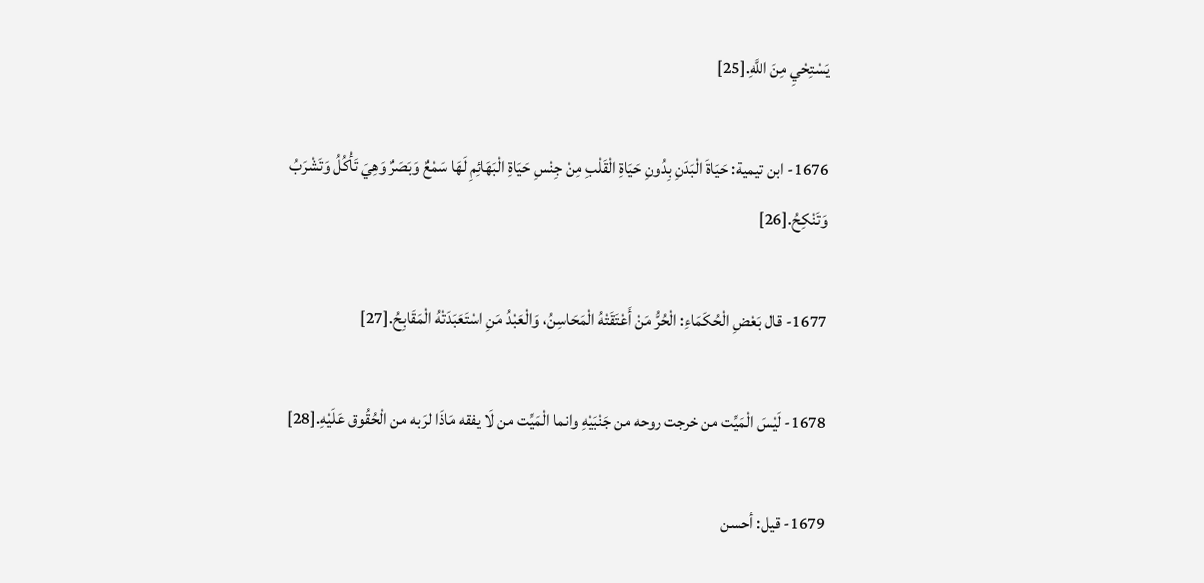يَسْتِحْيِ مِنَ اللَّهِ.[25]

1676- ابن تيمية: حَيَاةَ الْبَدَنِ بِدُونِ حَيَاةِ الْقَلْبِ مِنْ جِنْسِ حَيَاةِ الْبَهَائِمِ لَهَا سَمْعٌ وَبَصَرٌ وَهِيَ تَأْكُلُ وَتَشْرَبُ وَتَنْكِحُ.[26]

1677- قال بَعْضِ الْحُكَمَاءِ: الْحُرُّ مَنْ أَعْتَقَتْهُ الْمَحَاسِنُ، وَالْعَبْدُ مَنِ اسْتَعَبَدَتْهُ الْمَقَابِحُ.[27]

1678- لَيْسَ الْمَيِّت من خرجت روحه من جَنْبَيْهِ وانما الْمَيِّت من لَا يفقه مَاذَا لرَبه من الْحُقُوق عَلَيْهِ.[28]

1679- قيل: أحسن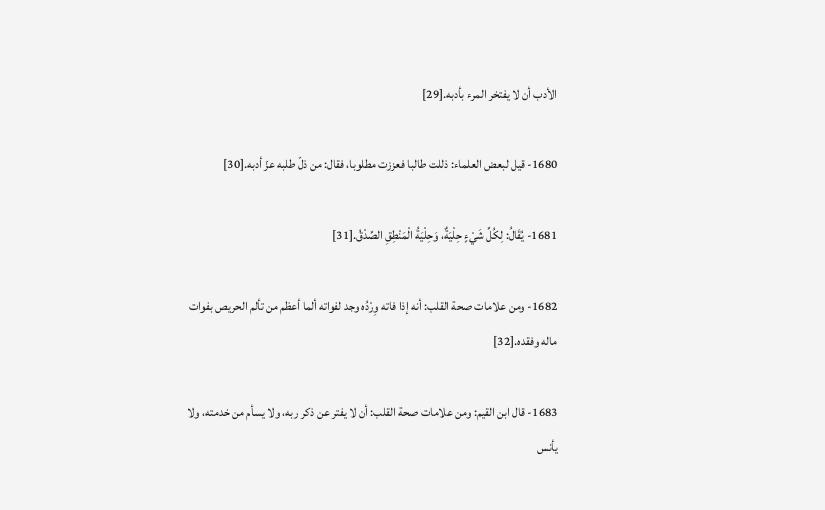الأدب أن لا يفتخر المرء بأدبه.[29]

1680- قيل لبعض العلماء: ذللت طالبا فعززت مطلوبا، فقال: من ذلّ طلبه عزّ أدبه.[30]

1681- يُقَالُ: لِكُلِّ شَيْءٍ حِلْيَةٌ، وَحِلْيَةُ الْمَنْطِقِ الصِّدْقُ.[31]

1682- ومن علامات صحة القلب: أنه إذا فاته وِرْدُه وجد لفواته ألما أعظم من تألم الحريص بفوات ماله وفقده.[32]

1683- قال ابن القيم: ومن علامات صحة القلب: أن لا يفتر عن ذكر ربه، ولا يسأم من خدمته، ولا يأنس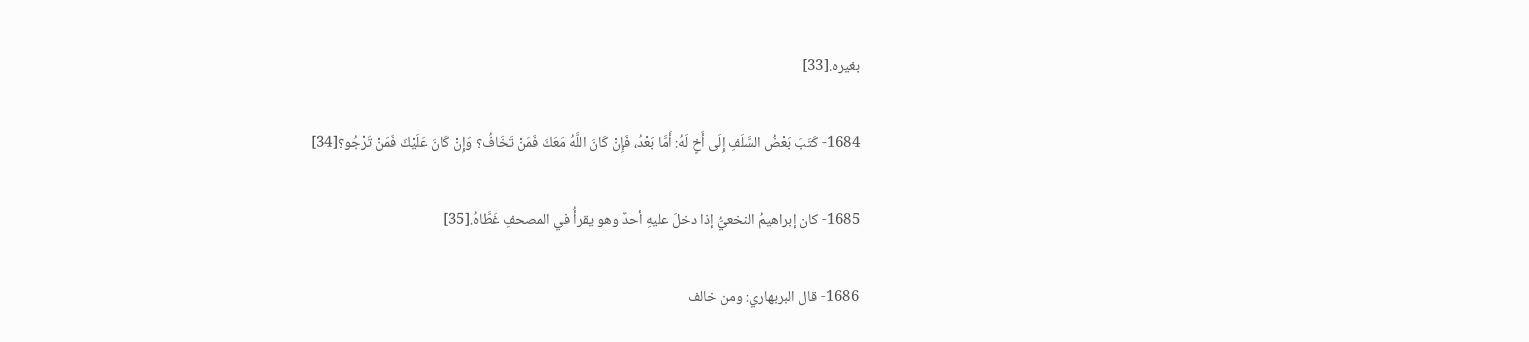بغيره.[33]

1684- كَتَبَ بَعْضُ السَّلَفِ إِلَى أَخٍ لَهُ: أَمَّا بَعْدُ، فَإِنْ كَانَ اللَّهُ مَعَكَ فَمَنْ تَخَافُ؟ وَإِنْ كَانَ عَلَيْكَ فَمَنْ تَرْجُو؟[34]

1685- كان إبراهيمُ النخعيُّ إذا دخلَ عليهِ أحدٌ وهو يقرأُ في المصحفِ غَطَّاهُ.[35]

1686- قال البربهاري: ومن خالف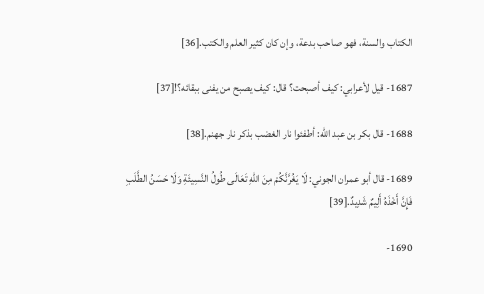الكتاب والسنة، فهو صاحب بدعة، وإن كان كثير العلم والكتب.[36]

1687- قيل لأعرابي: كيف أصبحت؟ قال: كيف يصبح من يفنى ببقائه؟![37]

1688- قال بكر بن عبد الله: أطفئوا نار الغضب بذكر نار جهنم.[38]

1689- قال أبو عمران الجوني: لَا يَغُرَّنَّكُمْ مِنَ اللهِ تَعَالَى طُولُ النَّسِيئَةِ وَلَا حَسَنُ الطَّلَبِ فَإِنَّ أَخْذَهُ أَلِيمٌ شَدِيدٌ.[39]

1690-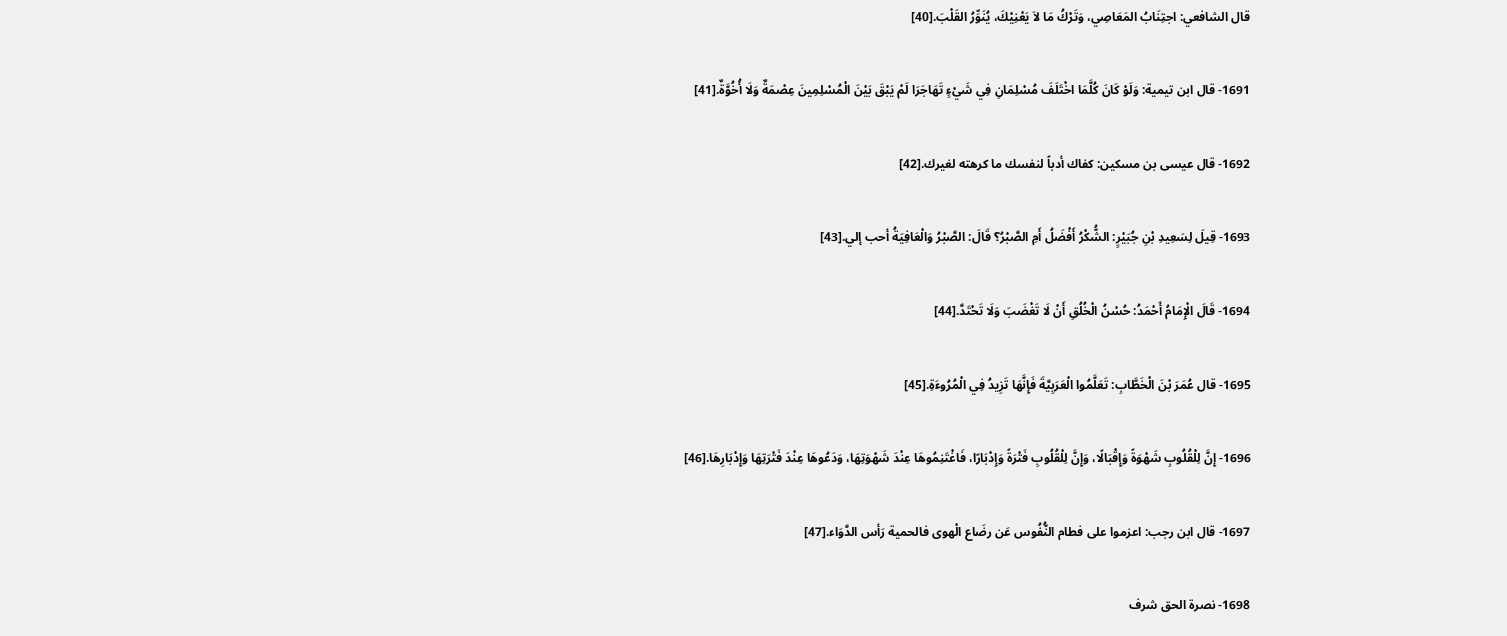قال الشافعي: اجتِنَابُ المَعَاصِي، وَتَرْكُ مَا لاَ يَعْنِيْكَ، يُنَوِّرُ القَلْبَ.[40]

1691- قال ابن تيمية: وَلَوْ كَانَ كُلَّمَا اخْتَلَفَ مُسْلِمَانِ فِي شَيْءٍ تَهَاجَرَا لَمْ يَبْقَ بَيْنَ الْمُسْلِمِينَ عِصْمَةٌ وَلَا أُخُوَّةٌ.[41]

1692- قال عيسى بن مسكين: كفاك أدباً لنفسك ما كرهته لغيرك.[42]

1693- قِيلَ لِسَعِيدِ بْنِ جُبَيْرٍ: الشُّكْرُ أَفْضَلُ أَمِ الصَّبْرُ؟ قَالَ: الصَّبْرُ وَالْعَافِيَةُ أحب إلي.[43]

1694- قَالَ الْإِمَامُ أَحْمَدُ: حُسْنُ الْخُلُقِ أَنْ لَا تَغْضَبَ وَلَا تَحْتَدَّ.[44]

1695- قال عُمَرَ بْنَ الْخَطَّابِ: تَعَلَّمُوا الْعَرَبِيَّةَ فَإِنَّهَا تَزِيدُ فِي الْمُرُوءَةِ.[45]

1696- إِنَّ لِلْقُلُوبِ شَهْوَةً وَإِقْبَالًا، وَإِنَّ لِلْقُلُوبِ فَتْرَةً وَإِدْبَارًا، فَاغْتَنِمُوهَا عِنْدَ شَهْوَتِهَا، وَدَعُوهَا عِنْدَ فَتْرَتِهَا وَإِدْبَارِهَا.[46]

1697- قال ابن رجب: اعزموا على فطام النُّفُوس عَن رضَاع الْهوى فالحمية رَأس الدَّوَاء.[47]

1698- نصرة الحق شرف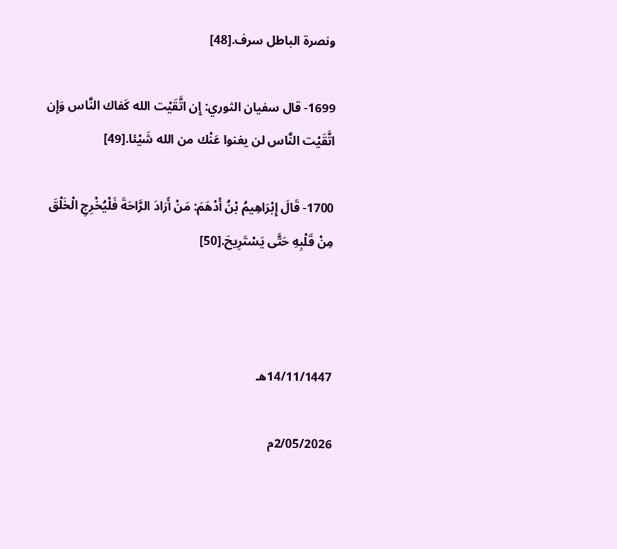ونصرة الباطل سرف.[48]

1699- قال سفيان الثوري: إِن اتَّقَيْت الله كَفاك النَّاس وَإِن اتَّقَيْت النَّاس لن يغنوا عَنْك من الله شَيْئا.[49]

1700- قَالَ إِبْرَاهِيمُ بْنُ أَدْهَمَ: مَنْ أَرَادَ الرَّاحَةَ فَلْيُخْرِجِ الْخَلْقَ مِنْ قَلْبِهِ حَتَّى يَسْتَرِيحَ.[50]



14/11/1447هـ

2/05/2026م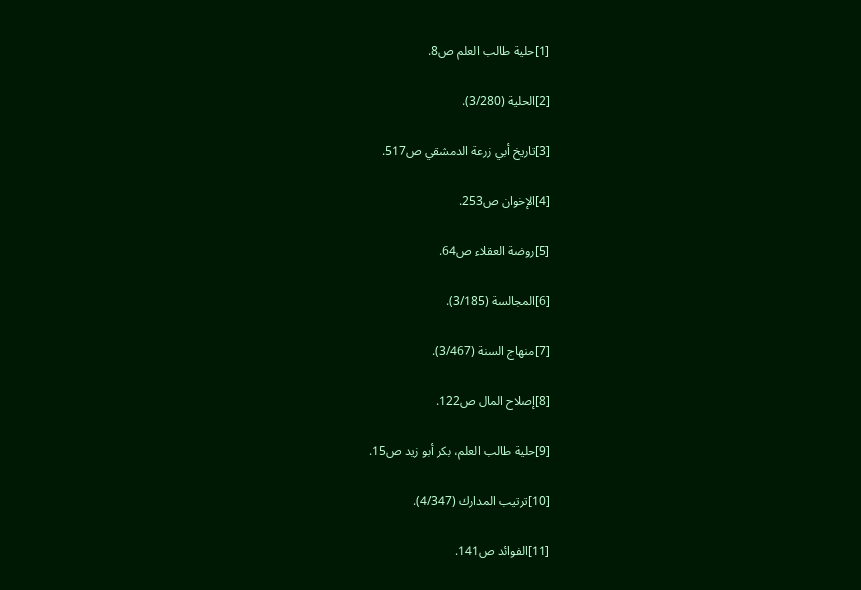[1]حلية طالب العلم ص8.

[2]الحلية (3/280).

[3]تاريخ أبي زرعة الدمشقي ص517.

[4]الإخوان ص253.

[5]روضة العقلاء ص64.

[6]المجالسة (3/185).

[7]منهاج السنة (3/467).

[8]إصلاح المال ص122.

[9]حلية طالب العلم، بكر أبو زيد ص15.

[10]ترتيب المدارك (4/347).

[11]الفوائد ص141.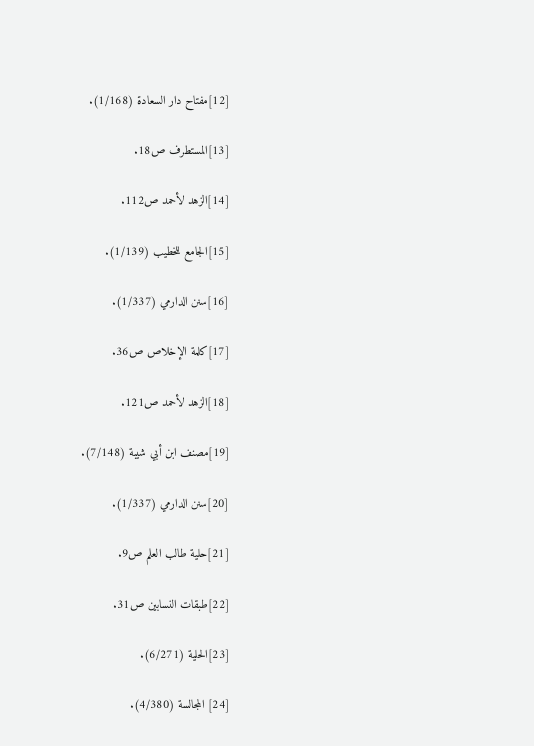[12]مفتاح دار السعادة (1/168).

[13]المستطرف ص18.

[14]الزهد لأحمد ص112.

[15]الجامع للخطيب (1/139).

[16]سنن الدارمي (1/337).

[17]كلمة الإخلاص ص36.

[18]الزهد لأحمد ص121.

[19]مصنف ابن أبي شيبة (7/148).

[20]سنن الدارمي (1/337).

[21]حلية طالب العلم ص9.

[22]طبقات النسابين ص31.

[23]الحلية (6/271).

[24] المجالسة (4/380).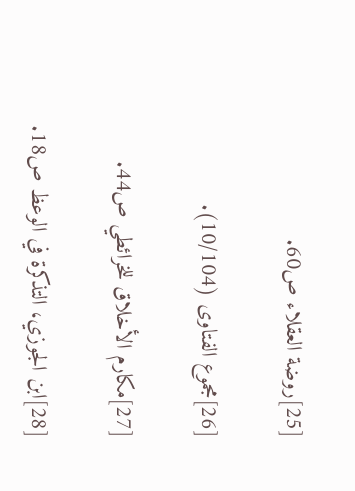[25]روضة العقلاء ص60.

[26]مجموع الفتاوى (10/104).

[27]مكارم الأخلاق للخرائطي ص44.

[28]ابن الجوزي، التذكرة في الوعظ ص18.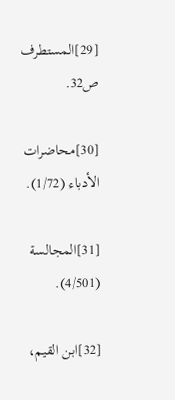[29]المستطرف ص32.

[30]محاضرات الأدباء (1/72).

[31]المجالسة (4/501).

[32]ابن القيم،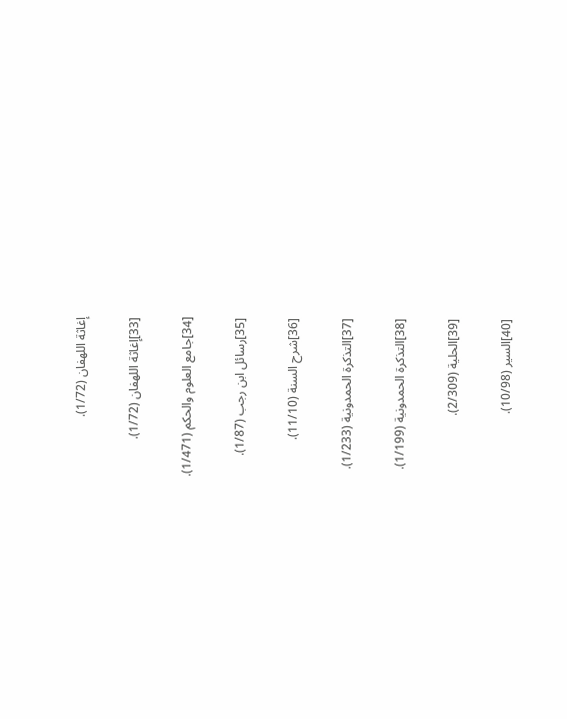إغاثة اللهفان (1/72).

[33]إغاثة اللهفان (1/72).

[34]جامع العلوم والحكم (1/471).

[35]رسائل ابن رجب (1/87).

[36]شرح السنة (11/10).

[37]التذكرة الحمدونية (1/233).

[38]التذكرة الحمدونية (1/199).

[39]الحلية (2/309).

[40]السير (10/98).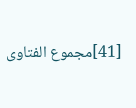[41]مجموع الفتاوى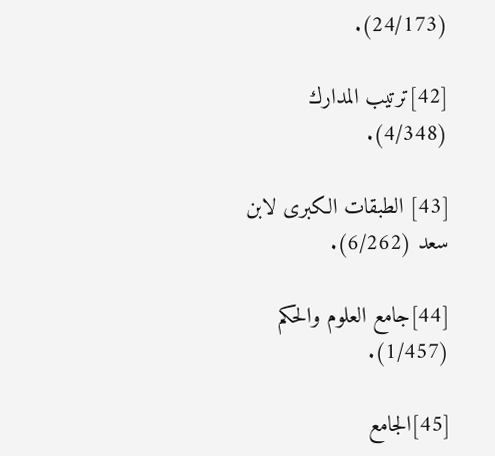(24/173).

[42]ترتيب المدارك (4/348).

[43] الطبقات الكبرى لابن سعد (6/262).

[44]جامع العلوم والحكم (1/457).

[45]الجامع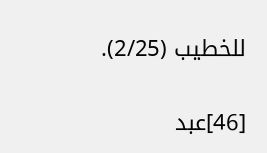للخطيب (2/25).

[46]عبد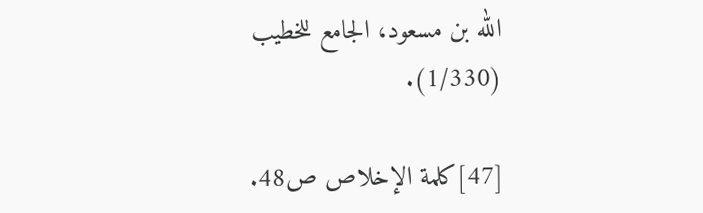الله بن مسعود، الجامع للخطيب (1/330).

[47]كلمة الإخلاص ص48.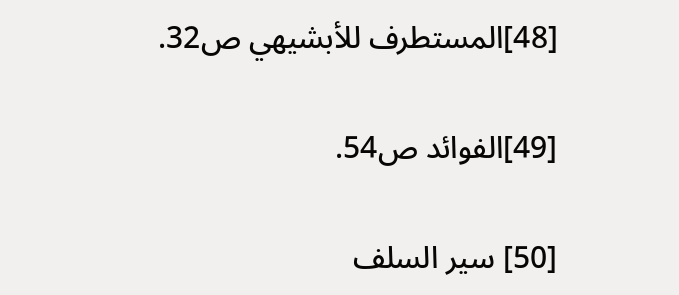[48]المستطرف للأبشيهي ص32.

[49]الفوائد ص54.

[50] سير السلف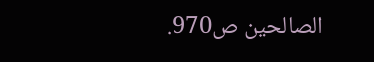الصالحين ص970.